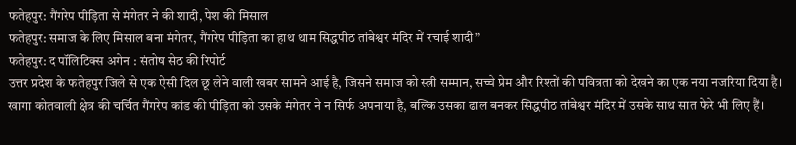फतेहपुर: गैंगरेप पीड़िता से मंगेतर ने की शादी, पेश की मिसाल
फतेहपुर: समाज के लिए मिसाल बना मंगेतर, गैंगरेप पीड़िता का हाथ थाम सिद्धपीठ तांबेश्वर मंदिर में रचाई शादी”
फतेहपुर: द पॉलिटिक्स अगेन : संतोष सेठ की रिपोर्ट
उत्तर प्रदेश के फतेहपुर जिले से एक ऐसी दिल छू लेने वाली खबर सामने आई है, जिसने समाज को स्त्री सम्मान, सच्चे प्रेम और रिश्तों की पवित्रता को देखने का एक नया नजरिया दिया है।
खागा कोतवाली क्षेत्र की चर्चित गैंगरेप कांड की पीड़िता को उसके मंगेतर ने न सिर्फ अपनाया है, बल्कि उसका ढाल बनकर सिद्धपीठ तांबेश्वर मंदिर में उसके साथ सात फेरे भी लिए हैं।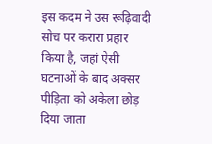इस कदम ने उस रूढ़िवादी सोच पर करारा प्रहार किया है, जहां ऐसी घटनाओं के बाद अक्सर पीड़िता को अकेला छोड़ दिया जाता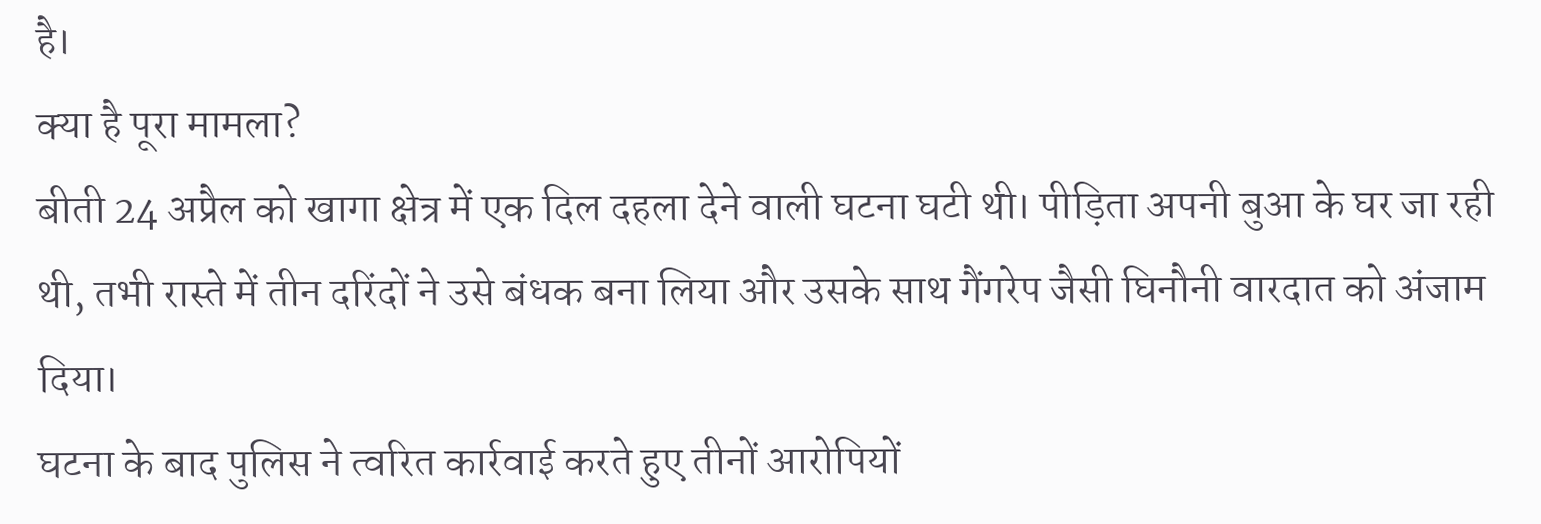है।
क्या है पूरा मामला?
बीती 24 अप्रैल को खागा क्षेत्र में एक दिल दहला देने वाली घटना घटी थी। पीड़िता अपनी बुआ के घर जा रही थी, तभी रास्ते में तीन दरिंदों ने उसे बंधक बना लिया और उसके साथ गैंगरेप जैसी घिनौनी वारदात को अंजाम दिया।
घटना के बाद पुलिस ने त्वरित कार्रवाई करते हुए तीनों आरोपियों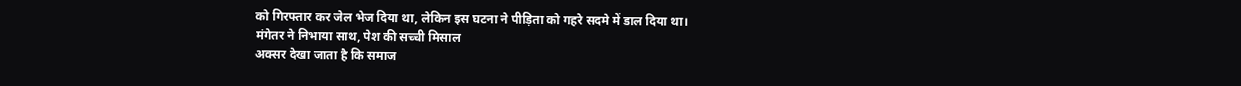को गिरफ्तार कर जेल भेज दिया था, लेकिन इस घटना ने पीड़िता को गहरे सदमे में डाल दिया था।
मंगेतर ने निभाया साथ, पेश की सच्ची मिसाल
अक्सर देखा जाता है कि समाज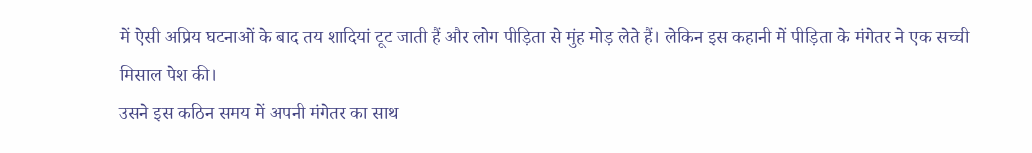में ऐसी अप्रिय घटनाओं के बाद तय शादियां टूट जाती हैं और लोग पीड़िता से मुंह मोड़ लेते हैं। लेकिन इस कहानी में पीड़िता के मंगेतर ने एक सच्ची मिसाल पेश की।
उसने इस कठिन समय में अपनी मंगेतर का साथ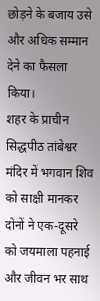छोड़ने के बजाय उसे और अधिक सम्मान देने का फैसला किया।
शहर के प्राचीन सिद्धपीठ तांबेश्वर मंदिर में भगवान शिव को साक्षी मानकर दोनों ने एक-दूसरे को जयमाला पहनाई और जीवन भर साथ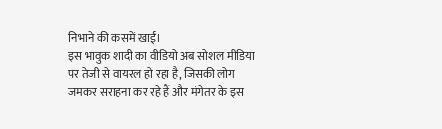निभाने की कसमें खाईं।
इस भावुक शादी का वीडियो अब सोशल मीडिया पर तेजी से वायरल हो रहा है, जिसकी लोग जमकर सराहना कर रहे हैं और मंगेतर के इस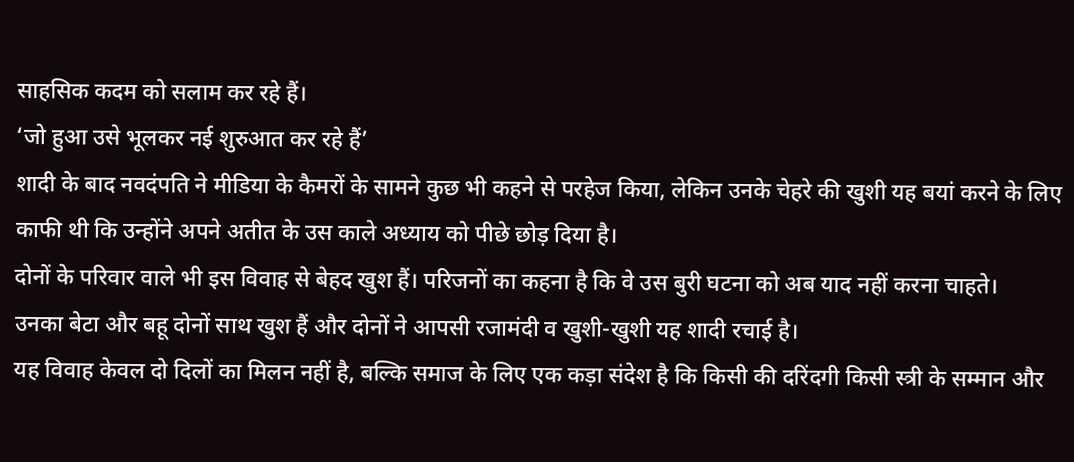साहसिक कदम को सलाम कर रहे हैं।
‘जो हुआ उसे भूलकर नई शुरुआत कर रहे हैं’
शादी के बाद नवदंपति ने मीडिया के कैमरों के सामने कुछ भी कहने से परहेज किया, लेकिन उनके चेहरे की खुशी यह बयां करने के लिए काफी थी कि उन्होंने अपने अतीत के उस काले अध्याय को पीछे छोड़ दिया है।
दोनों के परिवार वाले भी इस विवाह से बेहद खुश हैं। परिजनों का कहना है कि वे उस बुरी घटना को अब याद नहीं करना चाहते।
उनका बेटा और बहू दोनों साथ खुश हैं और दोनों ने आपसी रजामंदी व खुशी-खुशी यह शादी रचाई है।
यह विवाह केवल दो दिलों का मिलन नहीं है, बल्कि समाज के लिए एक कड़ा संदेश है कि किसी की दरिंदगी किसी स्त्री के सम्मान और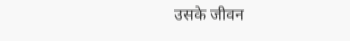उसके जीवन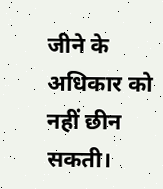जीने के अधिकार को नहीं छीन सकती।